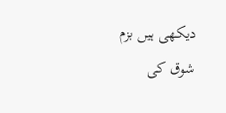دیکھی ہیں بزم شوق کی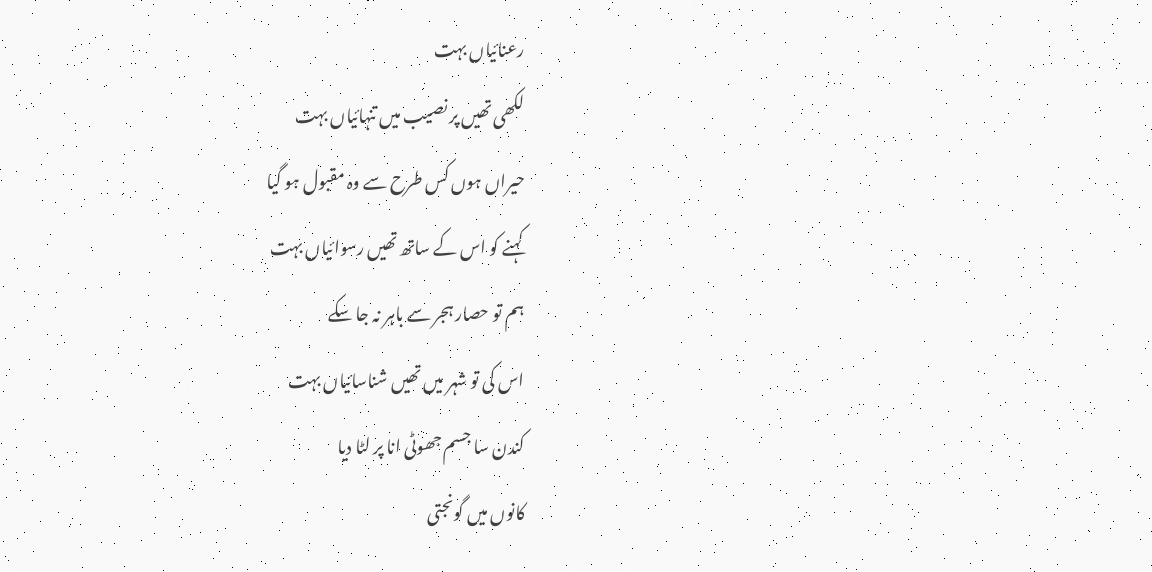رعنائیاں بہت
لکھی تھیں پر نصیب میں تنہائیاں بہت
حیراں ہوں کس طرح سے وہ مقبول ہو گیا
کہنے کو اس کے ساتھ تھیں رسوائیاں بہت
ہم تو حصار ہجر سے باہر نہ جا سکے
اس کی تو شہر میں تھیں شناسائیاں بہت
کندن سا جسم جھوٹی انا پر لٹا دیا
کانوں میں گونجتی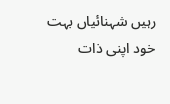رہیں شہنائیاں بہت
خود اپنی ذات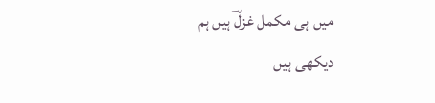میں ہی مکمل غزلؔ ہیں ہم
دیکھی ہیں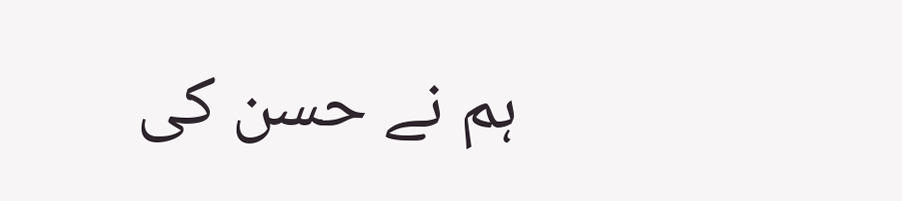ہم نے حسن کی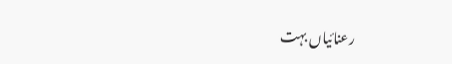رعنائیاں بہت